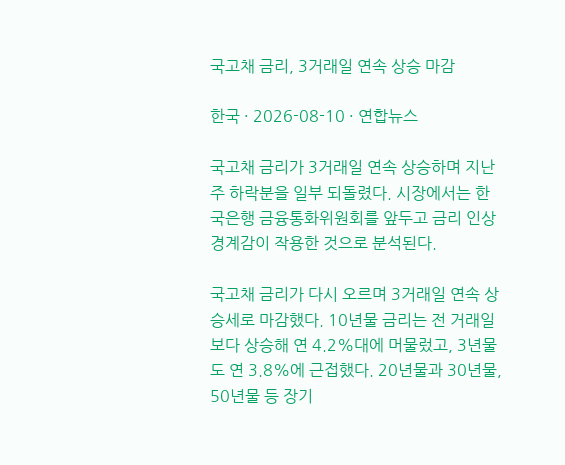국고채 금리, 3거래일 연속 상승 마감

한국 · 2026-08-10 · 연합뉴스

국고채 금리가 3거래일 연속 상승하며 지난주 하락분을 일부 되돌렸다. 시장에서는 한국은행 금융통화위원회를 앞두고 금리 인상 경계감이 작용한 것으로 분석된다.

국고채 금리가 다시 오르며 3거래일 연속 상승세로 마감했다. 10년물 금리는 전 거래일보다 상승해 연 4.2%대에 머물렀고, 3년물도 연 3.8%에 근접했다. 20년물과 30년물, 50년물 등 장기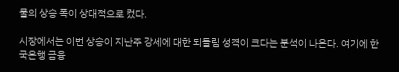물의 상승 폭이 상대적으로 컸다.

시장에서는 이번 상승이 지난주 강세에 대한 되돌림 성격이 크다는 분석이 나온다. 여기에 한국은행 금융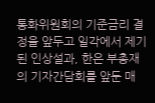통화위원회의 기준금리 결정을 앞두고 일각에서 제기된 인상설과, 한은 부총재의 기자간담회를 앞둔 매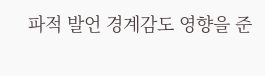파적 발언 경계감도 영향을 준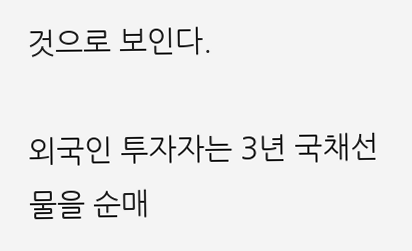것으로 보인다.

외국인 투자자는 3년 국채선물을 순매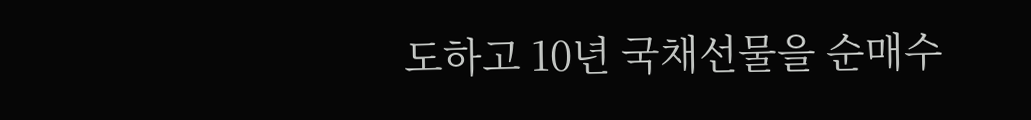도하고 10년 국채선물을 순매수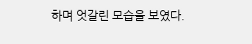하며 엇갈린 모습을 보였다.